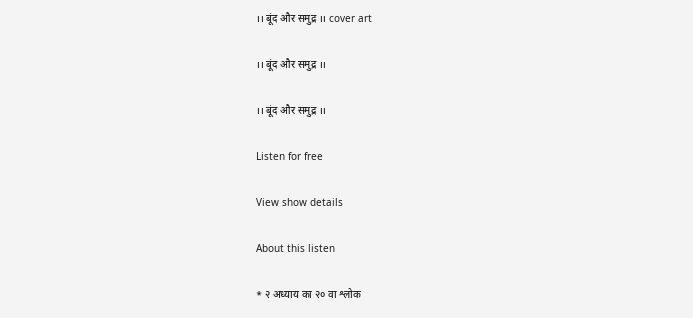।। बूंद और समुद्र ।। cover art

।। बूंद और समुद्र ।।

।। बूंद और समुद्र ।।

Listen for free

View show details

About this listen

* २ अध्याय का २० वा श्लोक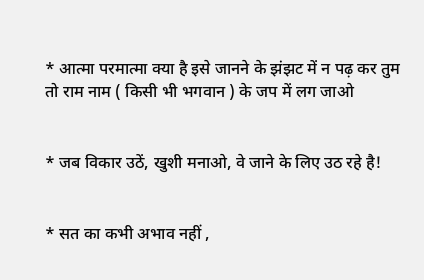* आत्मा परमात्मा क्या है इसे जानने के झंझट में न पढ़ कर तुम तो राम नाम ( किसी भी भगवान ) के जप में लग जाओ


* जब विकार उठें, खुशी मनाओ, वे जाने के लिए उठ रहे है!


* सत का कभी अभाव नहीं ,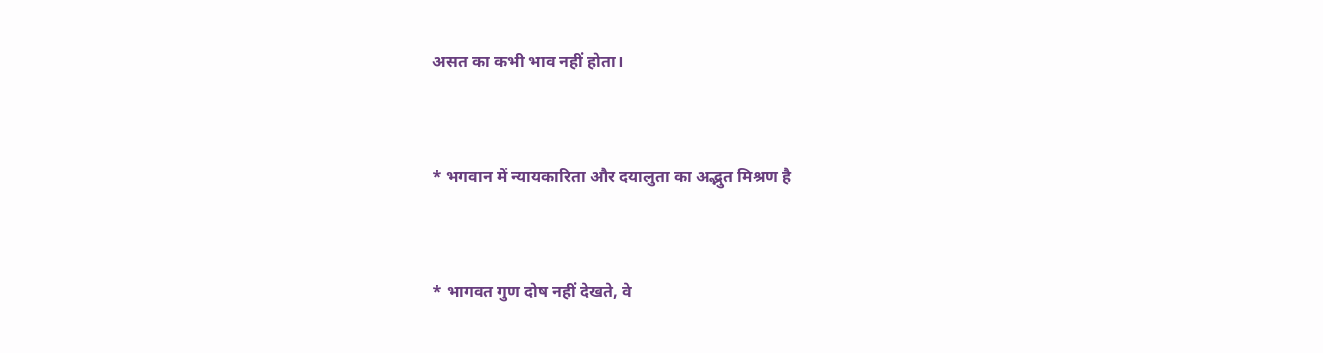असत का कभी भाव नहीं होता।


* भगवान में न्यायकारिता और दयालुता का अद्भुत मिश्रण है


* भागवत गुण दोष नहीं देखते, वे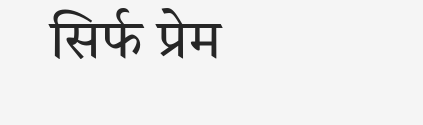सिर्फ प्रेम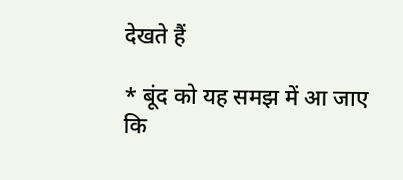देखते हैं

* बूंद को यह समझ में आ जाए कि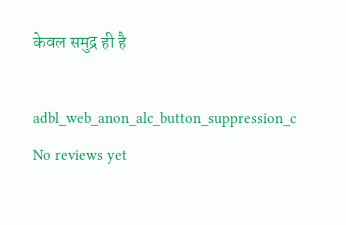केवल समुद्र ही है

adbl_web_anon_alc_button_suppression_c
No reviews yet